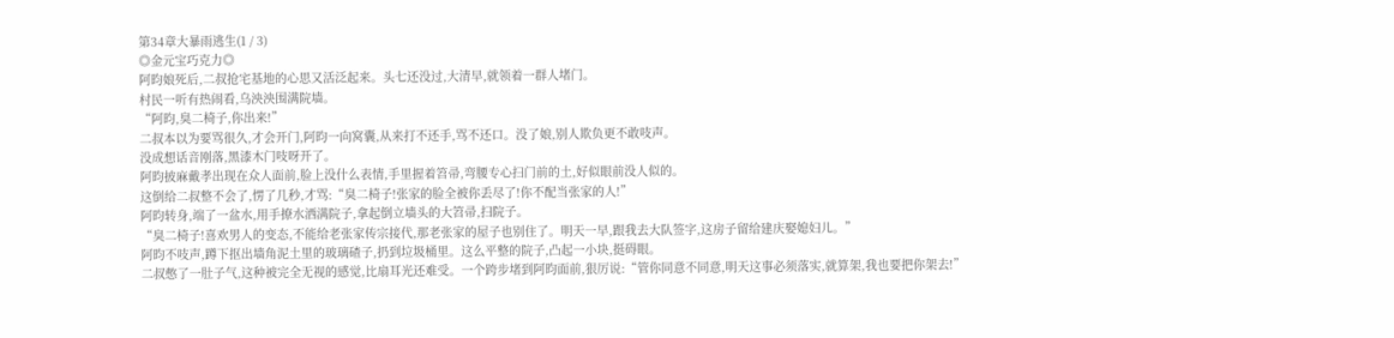第34章大暴雨逃生(1 / 3)
◎金元宝巧克力◎
阿昀娘死后,二叔抢宅基地的心思又活泛起来。头七还没过,大清早,就领着一群人堵门。
村民一听有热闹看,乌泱泱围满院墙。
“阿昀,臭二椅子,你出来!”
二叔本以为要骂很久,才会开门,阿昀一向窝囊,从来打不还手,骂不还口。没了娘,别人欺负更不敢吱声。
没成想话音刚落,黑漆木门吱呀开了。
阿昀披麻戴孝出现在众人面前,脸上没什么表情,手里握着笤帚,弯腰专心扫门前的土,好似眼前没人似的。
这倒给二叔整不会了,愣了几秒,才骂:“臭二椅子!张家的脸全被你丢尽了!你不配当张家的人!”
阿昀转身,端了一盆水,用手撩水洒满院子,拿起倒立墙头的大笤帚,扫院子。
“臭二椅子!喜欢男人的变态,不能给老张家传宗接代,那老张家的屋子也别住了。明天一早,跟我去大队签字,这房子留给建庆娶媳妇儿。”
阿昀不吱声,蹲下抠出墙角泥土里的玻璃碴子,扔到垃圾桶里。这么平整的院子,凸起一小块,挺碍眼。
二叔憋了一肚子气,这种被完全无视的感觉,比扇耳光还难受。一个跨步堵到阿昀面前,狠厉说:“管你同意不同意,明天这事必须落实,就算架,我也要把你架去!”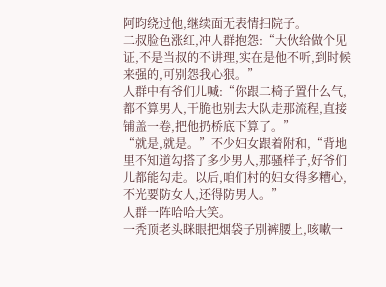阿昀绕过他,继续面无表情扫院子。
二叔脸色涨红,冲人群抱怨:“大伙给做个见证,不是当叔的不讲理,实在是他不听,到时候来强的,可别怨我心狠。”
人群中有爷们儿喊:“你跟二椅子置什么气,都不算男人,干脆也别去大队走那流程,直接铺盖一卷,把他扔桥底下算了。”
“就是,就是。”不少妇女跟着附和,“背地里不知道勾搭了多少男人,那骚样子,好爷们儿都能勾走。以后,咱们村的妇女得多糟心,不光要防女人,还得防男人。”
人群一阵哈哈大笑。
一秃顶老头眯眼把烟袋子別裤腰上,咳嗽一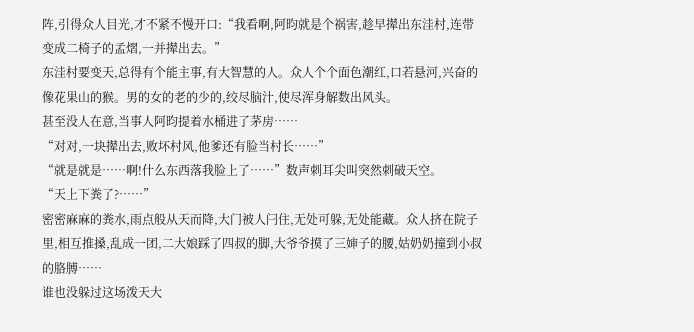阵,引得众人目光,才不紧不慢开口:“我看啊,阿昀就是个祸害,趁早撵出东洼村,连带变成二椅子的孟熠,一并撵出去。”
东洼村要变天,总得有个能主事,有大智慧的人。众人个个面色潮红,口若悬河,兴奋的像花果山的猴。男的女的老的少的,绞尽脑汁,使尽浑身解数出风头。
甚至没人在意,当事人阿昀提着水桶进了茅房……
“对对,一块撵出去,败坏村风,他爹还有脸当村长……”
“就是就是……啊!什么东西落我脸上了……”数声刺耳尖叫突然刺破天空。
“天上下粪了?……”
密密麻麻的粪水,雨点般从天而降,大门被人闩住,无处可躲,无处能藏。众人挤在院子里,相互推搡,乱成一团,二大娘踩了四叔的脚,大爷爷摸了三婶子的腰,姑奶奶撞到小叔的胳膊……
谁也没躲过这场泼天大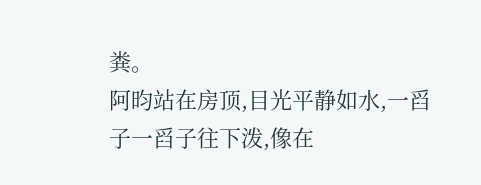粪。
阿昀站在房顶,目光平静如水,一舀子一舀子往下泼,像在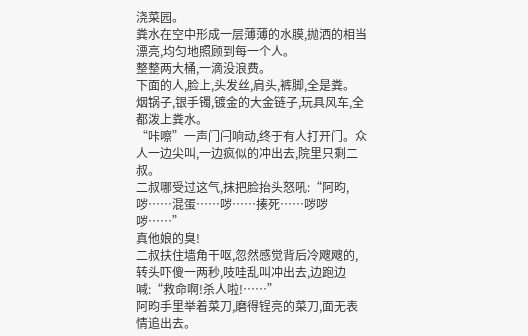浇菜园。
粪水在空中形成一层薄薄的水膜,抛洒的相当漂亮,均匀地照顾到每一个人。
整整两大桶,一滴没浪费。
下面的人,脸上,头发丝,肩头,裤脚,全是粪。
烟锅子,银手镯,镀金的大金链子,玩具风车,全都泼上粪水。
“咔嚓”一声门闩响动,终于有人打开门。众人一边尖叫,一边疯似的冲出去,院里只剩二叔。
二叔哪受过这气,抹把脸抬头怒吼:“阿昀,哕……混蛋……哕……揍死……哕哕哕……”
真他娘的臭!
二叔扶住墙角干呕,忽然感觉背后冷飕飕的,转头吓傻一两秒,吱哇乱叫冲出去,边跑边喊:“救命啊!杀人啦!……”
阿昀手里举着菜刀,磨得锃亮的菜刀,面无表情追出去。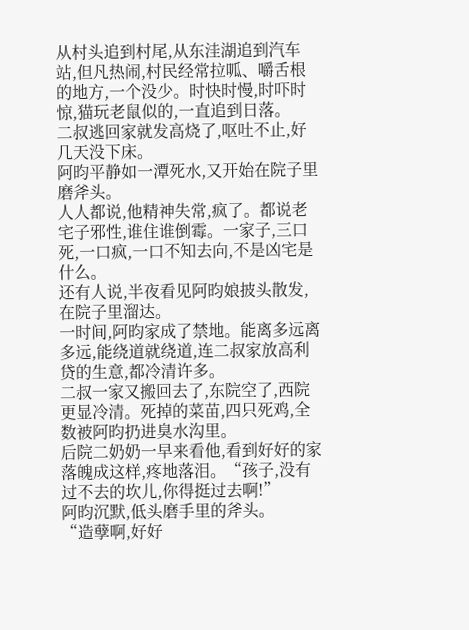从村头追到村尾,从东洼湖追到汽车站,但凡热闹,村民经常拉呱、嚼舌根的地方,一个没少。时快时慢,时吓时惊,猫玩老鼠似的,一直追到日落。
二叔逃回家就发高烧了,呕吐不止,好几天没下床。
阿昀平静如一潭死水,又开始在院子里磨斧头。
人人都说,他精神失常,疯了。都说老宅子邪性,谁住谁倒霉。一家子,三口死,一口疯,一口不知去向,不是凶宅是什么。
还有人说,半夜看见阿昀娘披头散发,在院子里溜达。
一时间,阿昀家成了禁地。能离多远离多远,能绕道就绕道,连二叔家放高利贷的生意,都冷清许多。
二叔一家又搬回去了,东院空了,西院更显冷清。死掉的菜苗,四只死鸡,全数被阿昀扔进臭水沟里。
后院二奶奶一早来看他,看到好好的家落魄成这样,疼地落泪。“孩子,没有过不去的坎儿,你得挺过去啊!”
阿昀沉默,低头磨手里的斧头。
“造孽啊,好好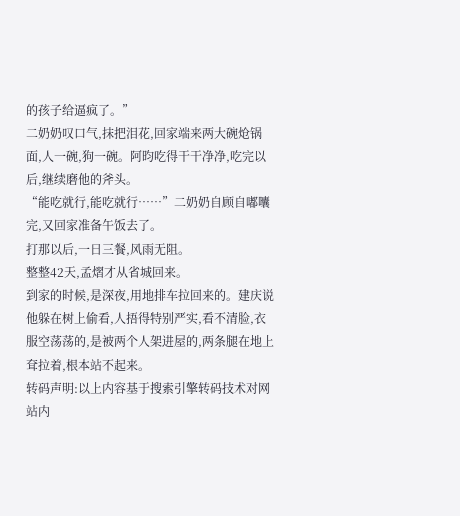的孩子给逼疯了。”
二奶奶叹口气,抹把泪花,回家端来两大碗炝锅面,人一碗,狗一碗。阿昀吃得干干净净,吃完以后,继续磨他的斧头。
“能吃就行,能吃就行……”二奶奶自顾自嘟囔完,又回家准备午饭去了。
打那以后,一日三餐,风雨无阻。
整整42天,孟熠才从省城回来。
到家的时候,是深夜,用地排车拉回来的。建庆说他躲在树上偷看,人捂得特别严实,看不清脸,衣服空荡荡的,是被两个人架进屋的,两条腿在地上耷拉着,根本站不起来。
转码声明:以上内容基于搜索引擎转码技术对网站内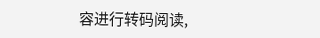容进行转码阅读,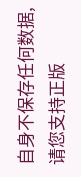自身不保存任何数据,请您支持正版